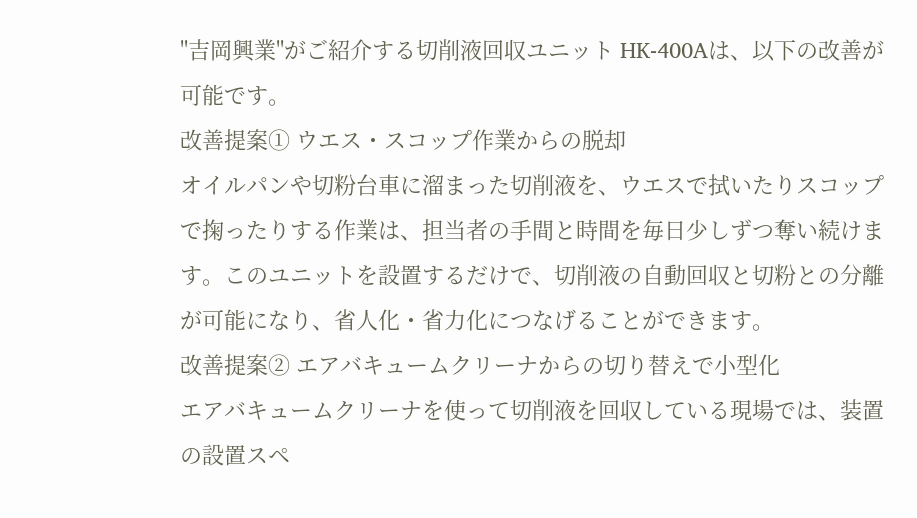"吉岡興業"がご紹介する切削液回収ユニット HK-400Aは、以下の改善が可能です。
改善提案① ウエス・スコップ作業からの脱却
オイルパンや切粉台車に溜まった切削液を、ウエスで拭いたりスコップで掬ったりする作業は、担当者の手間と時間を毎日少しずつ奪い続けます。このユニットを設置するだけで、切削液の自動回収と切粉との分離が可能になり、省人化・省力化につなげることができます。
改善提案② エアバキュームクリーナからの切り替えで小型化
エアバキュームクリーナを使って切削液を回収している現場では、装置の設置スペ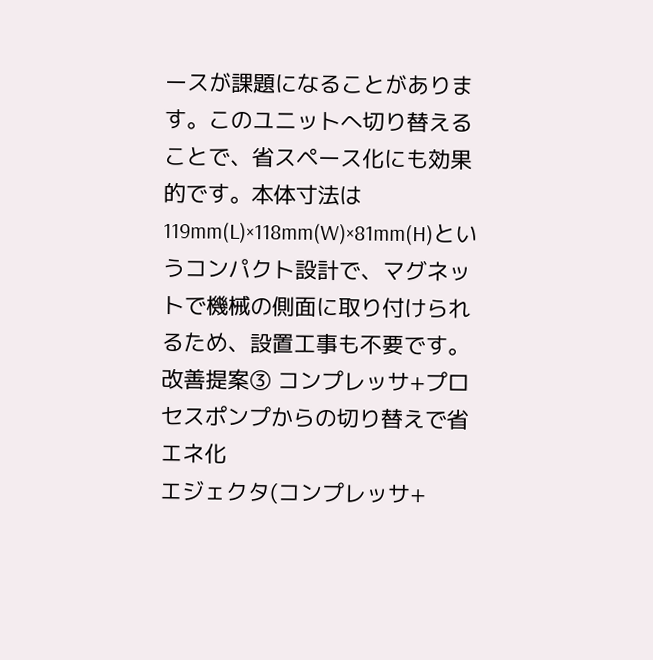ースが課題になることがあります。このユニットへ切り替えることで、省スペース化にも効果的です。本体寸法は119mm(L)×118mm(W)×81mm(H)というコンパクト設計で、マグネットで機械の側面に取り付けられるため、設置工事も不要です。
改善提案③ コンプレッサ+プロセスポンプからの切り替えで省エネ化
エジェクタ(コンプレッサ+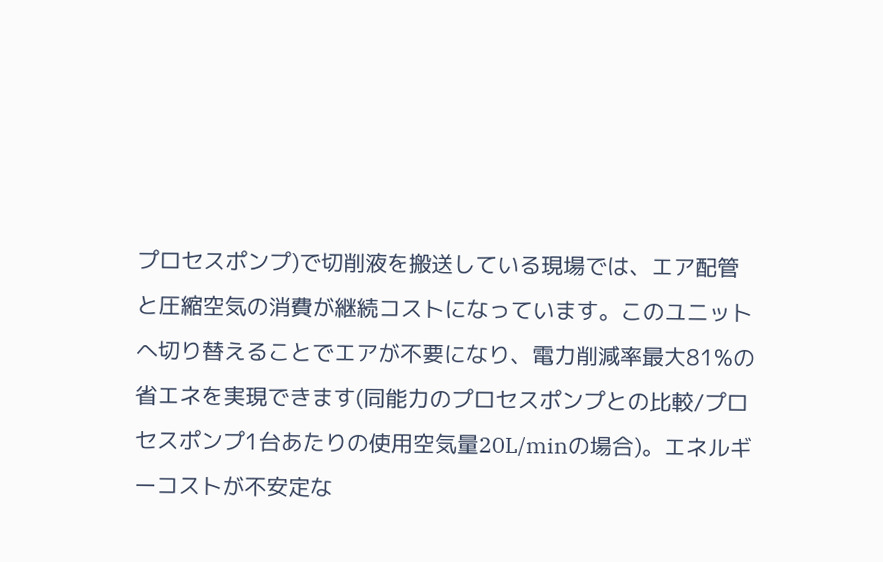プロセスポンプ)で切削液を搬送している現場では、エア配管と圧縮空気の消費が継続コストになっています。このユニットへ切り替えることでエアが不要になり、電力削減率最大81%の省エネを実現できます(同能力のプロセスポンプとの比較/プロセスポンプ1台あたりの使用空気量20L/minの場合)。エネルギーコストが不安定な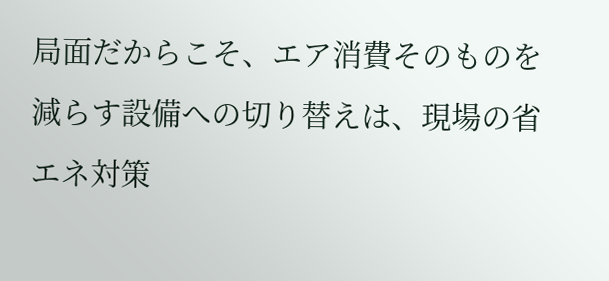局面だからこそ、エア消費そのものを減らす設備への切り替えは、現場の省エネ対策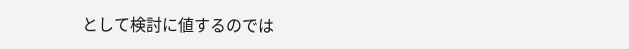として検討に値するのでは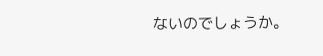ないのでしょうか。